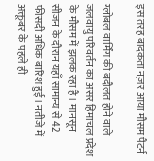इस तरह बादकता नज़र आया मौसम पैटर्न

ग्लोबल वार्मिंग की बदौलत होने वाले जलवायु परिवर्तन का असर हिमाचल प्रदेश के मौसम में झलक रहा है। मानसून सीजन के दौरान यहाँ सामान्य से 42 फीसदी अधिक बारिश हुई। नतीजे में अक्तूबर के पहले ही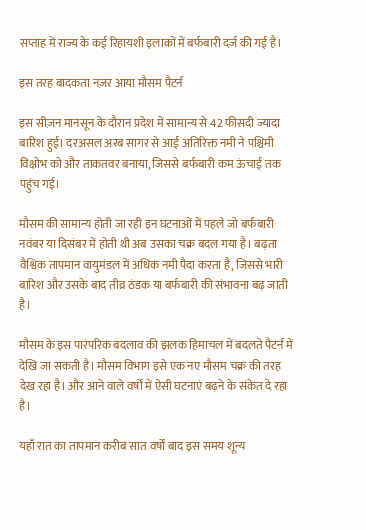सप्ताह में राज्य के कई रिहायशी इलाकों में बर्फबारी दर्ज की गई है।

इस तरह बादकता नज़र आया मौसम पैटर्न

इस सीज़न मानसून के दौरान प्रदेश में सामान्य से 42 फीसदी ज्यादा बारिश हुई। दरअसल अरब सागर से आई अतिरिक्त नमी ने पश्चिमी विक्षोभ को और ताकतवर बनाया, जिससे बर्फबारी कम ऊंचाई तक पहुंच गई।

मौसम की सामान्य होती जा रही इन घटनाओं में पहले जो बर्फबारी नवंबर या दिसंबर में होती थी अब उसका चक्र बदल गया है। बढ़ता वैश्विक तापमान वायुमंडल में अधिक नमी पैदा करता है, जिससे भारी बारिश और उसके बाद तीव्र ठंडक या बर्फबारी की संभावना बढ़ जाती है।

मौसम के इस पारंपरिक बदलाव की झलक हिमाचल में बदलते पैटर्न में देखि जा सकती है। मौसम विभाग इसे एक नए मौसम चक्र की तरह देख रहा है। और आने वाले वर्षों में ऐसी घटनाएं बढ़ने के संकेत दे रहा है।

यहाँ रात का तापमान करीब सात वर्षों बाद इस समय शून्य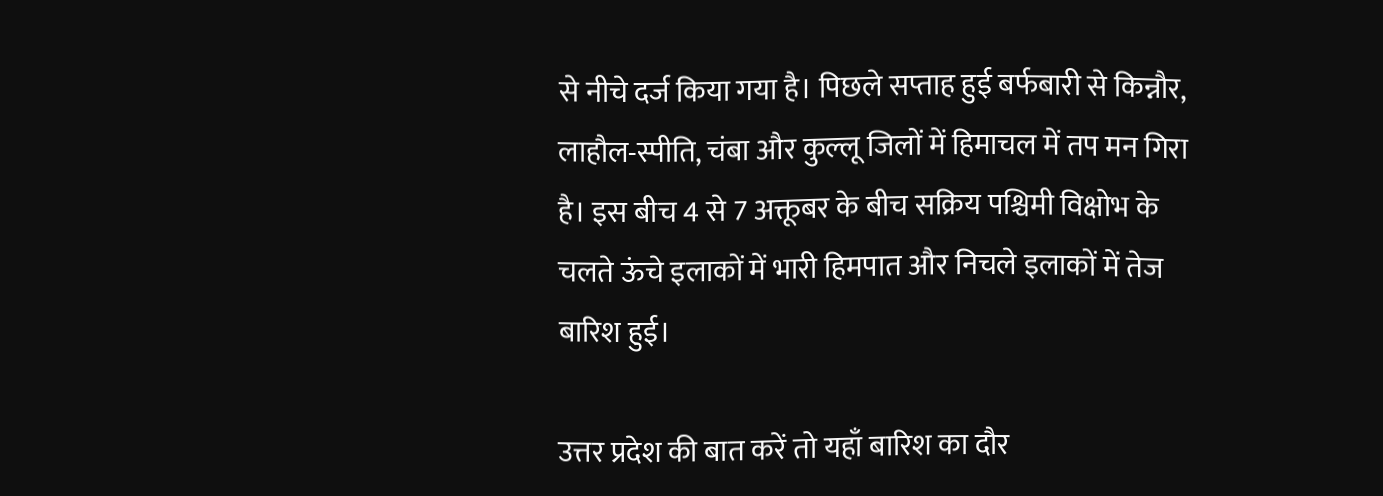से नीचे दर्ज किया गया है। पिछले सप्ताह हुई बर्फबारी से किन्नौर, लाहौल-स्पीति, चंबा और कुल्लू जिलों में हिमाचल में तप मन गिरा है। इस बीच 4 से 7 अक्तूबर के बीच सक्रिय पश्चिमी विक्षोभ के चलते ऊंचे इलाकों में भारी हिमपात और निचले इलाकों में तेज बारिश हुई।

उत्तर प्रदेश की बात करें तो यहाँ बारिश का दौर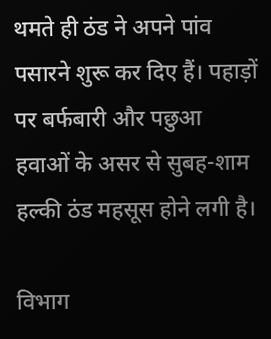थमते ही ठंड ने अपने पांव पसारने शुरू कर दिए हैं। पहाड़ों पर बर्फबारी और पछुआ हवाओं के असर से सुबह-शाम हल्की ठंड महसूस होने लगी है।

विभाग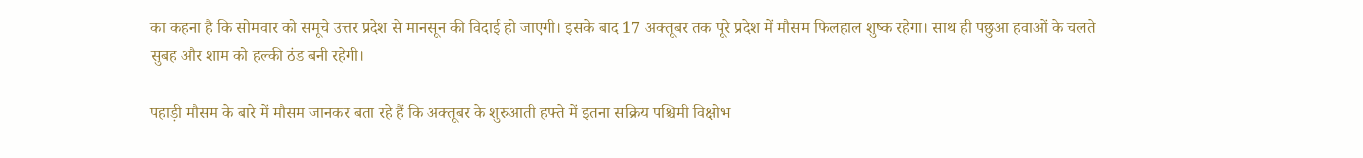का कहना है कि सोमवार को समूचे उत्तर प्रदेश से मानसून की विदाई हो जाएगी। इसके बाद 17 अक्तूबर तक पूरे प्रदेश में मौसम फिलहाल शुष्क रहेगा। साथ ही पछुआ हवाओं के चलते सुबह और शाम को हल्की ठंड बनी रहेगी।

पहाड़ी मौसम के बारे में मौसम जानकर बता रहे हैं कि अक्तूबर के शुरुआती हफ्ते में इतना सक्रिय पश्चिमी विक्षोभ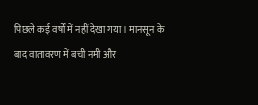पिछले कई वर्षों में नहीं देखा गया। मानसून के बाद वातावरण में बची नमी और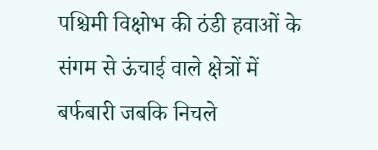पश्चिमी विक्षोभ की ठंडी हवाओं के संगम से ऊंचाई वाले क्षेत्रों में बर्फबारी जबकि निचले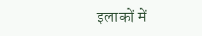इलाकों में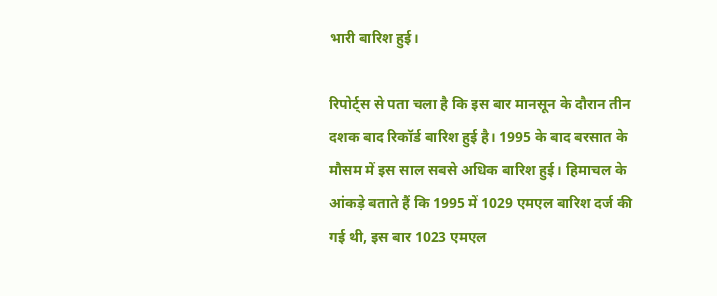भारी बारिश हुई।

रिपोर्ट्स से पता चला है कि इस बार मानसून के दौरान तीन दशक बाद रिकॉर्ड बारिश हुई है। 1995 के बाद बरसात के मौसम में इस साल सबसे अधिक बारिश हुई। हिमाचल के आंकड़े बताते हैं कि 1995 में 1029 एमएल बारिश दर्ज की गई थी, इस बार 1023 एमएल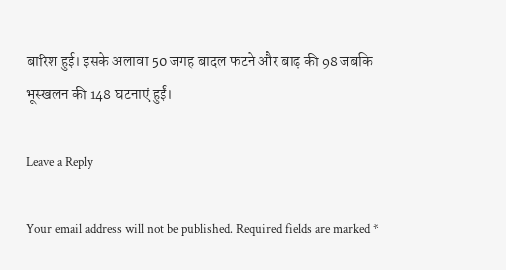बारिश हुई। इसके अलावा 50 जगह बादल फटने और बाढ़ की 98 जबकि भूस्खलन की 148 घटनाएं हुईं।

Leave a Reply

Your email address will not be published. Required fields are marked *